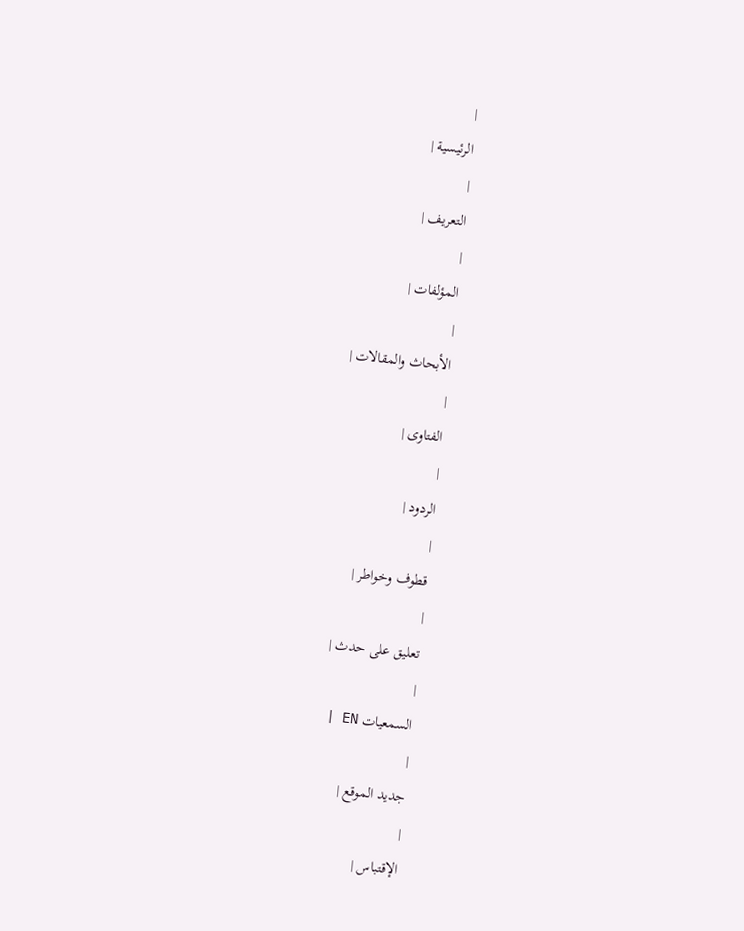|
الرئيسية |
|
التعريف |
|
المؤلفات |
|
الأبحاث والمقالات |
|
الفتاوى |
|
الردود |
|
قطوف وخواطر |
|
تعليق على حدث |
|
السمعيات EN |
|
جديد الموقع |
|
الإقتباس |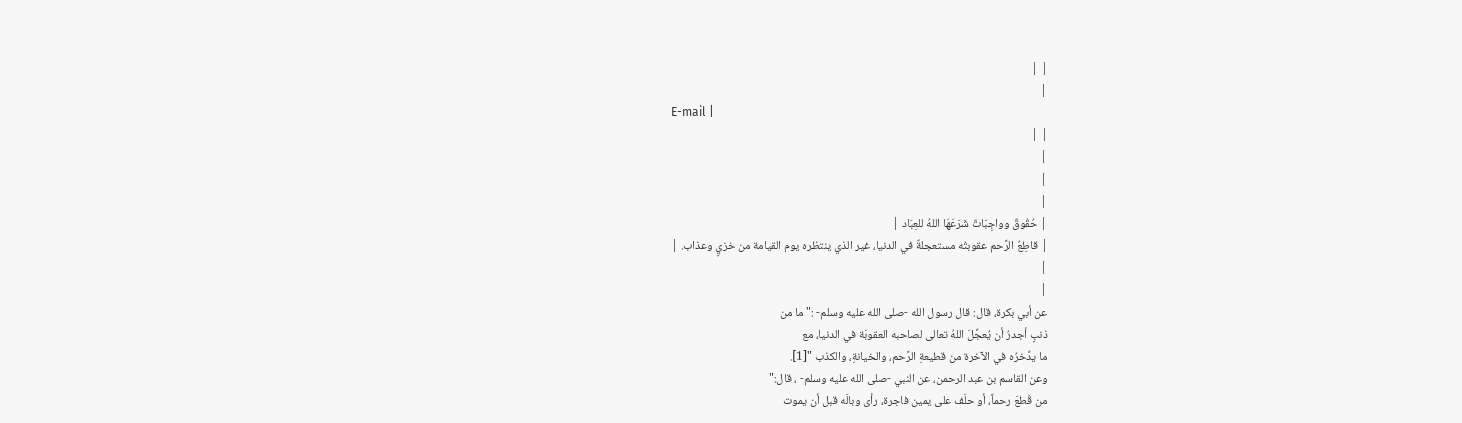| |
|
E-mail |
| |
|
|
|
| حُقُوقٌ وواجِبَاتٌ شَرَعَهَا اللهُ للعِبَاد |
| قاطِعُ الرَّحم عقوبتُه مستعجلةٌ في الدنيا، غير الذي ينتظره يوم القيامة من خزيٍ وعذاب. |
|
|
عن أبي بكرة، قال: قال رسول الله -صلى الله عليه وسلم- :" ما من
ذنبٍ أجدرُ أن يُعجِّلَ اللهُ تعالى لصاحبه العقوبَة في الدنيا، مع
ما يدِّخرُه في الآخرة من قطيعةِ الرَّحم، والخيانةِ، والكذب "[1].
وعن القاسم بن عبد الرحمن، عن النبي -صلى الله عليه وسلم- ، قال:"
من قَطعَ رحماً، أو حلَف على يمين فاجرة، رأى وبالَه قبل أن يموت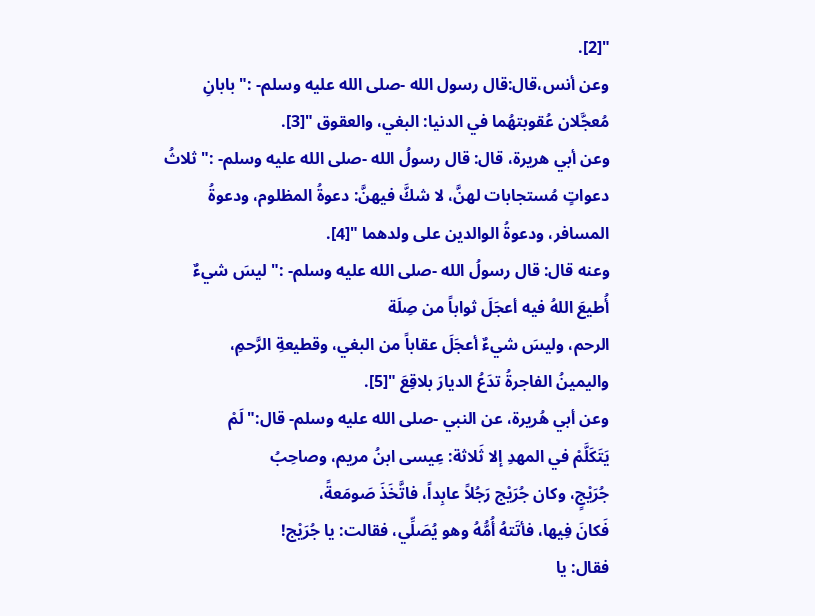"[2].
وعن أنس،قال:قال رسول الله -صلى الله عليه وسلم- :" بابانِ
مُعجَّلان عُقوبتهُما في الدنيا: البغي، والعقوق "[3].
وعن أبي هريرة، قال: قال رسولُ الله -صلى الله عليه وسلم- :" ثلاثُ
دعواتٍ مُستجابات لهنَّ، لا شكَّ فيهنَّ: دعوةُ المظلوم، ودعوةُ
المسافر، ودعوةُ الوالدين على ولدهما "[4].
وعنه قال: قال رسولُ الله -صلى الله عليه وسلم- :" ليسَ شيءٌ
أُطيعَ اللهُ فيه أعجَلَ ثواباً من صِلَة
الرحم، وليسَ شيءٌ أعجَلَ عقاباً من البغي، وقطيعةِ الرَّحمِ،
واليمينُ الفاجرةُ تدَعُ الديارَ بلاقِعَ "[5].
وعن أبي هُريرة، عن النبي -صلى الله عليه وسلم- قال:" لَمْ
يَتَكَلَّمْ في المهدِ إلا ثَلاثة: عِيسى ابنُ مريم، وصاحِبُ
جُرَيْجٍ، وكان جُرَيْج رَجُلاً عابِداً، فاتَّخَذَ صَومَعةً،
فَكانَ فِيها، فأتَتهُ أُمُّهُ وهو يُصَلِّي، فقالت: يا جُرَيْج!
فقال: يا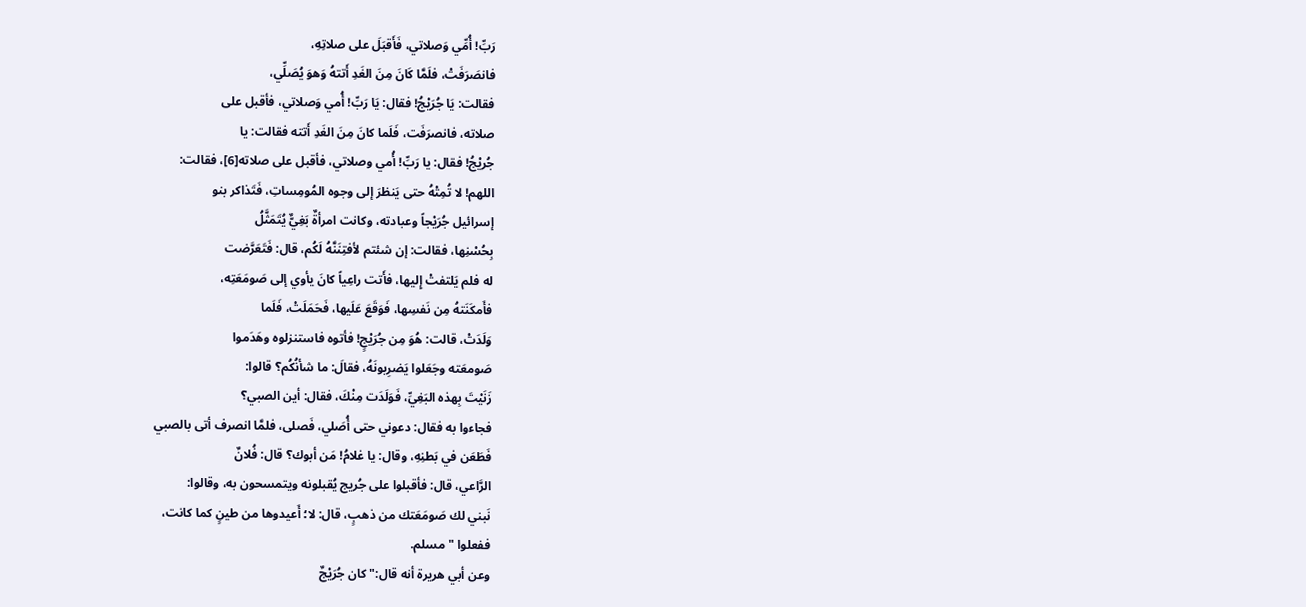رَبِّ! أُمِّي وَصلاتي، فَأَقبَلَ على صلاتِهِ،
فانصَرَفَتْ، فلَمَّا كَانَ مِنَ الغَدِ أَتتهُ وَهوَ يُصَلِّي،
فقالت: يَا جُرَيْجُ! فقال: يَا رَبِّ! أُمي وَصلاتي، فأقبل على
صلاته، فانصرَفَت، فَلَما كانَ مِنَ الغَدِ أَتته فقالت: يا
جُريْجُ! فقال: يا رَبِّ! أُمي وصلاتي، فأقبل على صلاته[6]، فقالت:
اللهم! لا تُمِتْهُ حتى يَنظرَ إلى وجوه المُومِساتِ، فَتَذاكر بنو
إسرائيل جُرَيْجاً وعبادته، وكانت امرأةٌ بَغِيٌّ يُتَمَثَّلُ
بِحُسْنِها، فقالت: إن شئتم لأفتِنَنَّهُ لَكُم، قال: فَتَعَرَّضت
له فلم يَلتفتْ إِليها، فأَتت راعِياً كانَ يأوي إلى صَومَعَتِه،
فأَمكَنَتهُ مِن نَفسِها، فَوَقَعَ عَلَيها، فَحَمَلَتْ، فَلَما
وَلَدَتْ، قالت: هُوَ مِن جُرَيْجٍ! فأتوه فاستنزلوه وهَدَموا
صَومعَته وجَعَلوا يَضرِبونَهُ، فقالَ: ما شأنُكُم؟ قالوا:
زَنَيْتَ بِهذه البَغِيِّ، فَوَلَدَت مِنْكَ، فقال: أين الصبي؟
فجاءوا به فقال: دعوني حتى أُصَلي، فَصلى، فلمَّا انصرف أتى بالصبي
فَطَعَن في بَطنِهِ، وقال: يا غلامُ! مَن أبوك؟ قال: فُلانٌ
الرَّاعي، قال: فأقبلوا على جُريج يُقبلونه ويتمسحون به، وقالوا:
نَبني لك صَومَعَتك من ذهبٍ، قال: لا؛ أَعيدوها من طينٍ كما كانت،
ففعلوا " مسلم.
وعن أبي هريرة أنه قال:" كان جُرَيْجٌ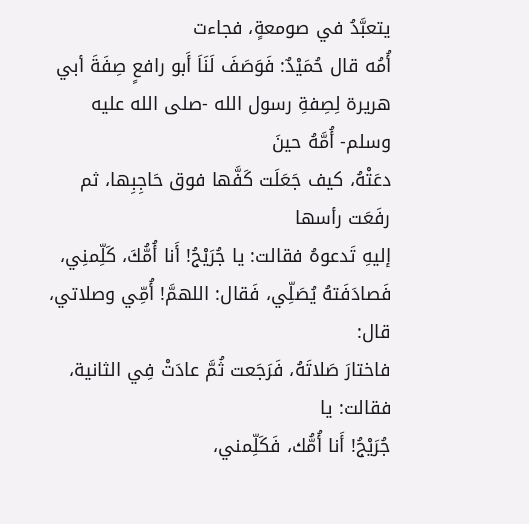يتعبَّدُ في صومعةٍ، فجاءت
أُمُه قال حُمَيْدٌ: فَوَصَفَ لَنَاَ أَبو رافعٍ صِفَةَ أبي
هريرة لِصِفةِ رسول الله -صلى الله عليه وسلم- أُمَّهُ حينَ
دعَتْهُ، كيف جَعَلَت كَفَّها فوق حَاجِبِها، ثم رفَعَت رأسها
إليهِ تَدعوهُ فقالت: يا جُرَيْجُ! أَنا أُمُّكَ، كَلِّمنِي،
فَصادَفَتهُ يُصَلِّي، فَقال: اللهمَّ! أُمِّي وصلاتي، قال:
فاختارَ صَلاتَهُ، فَرَجَعت ثُمَّ عادَتْ فِي الثانية، فقالت: يا
جُرَيْجُ! أَنا أُمُّك، فَكَلِّمني،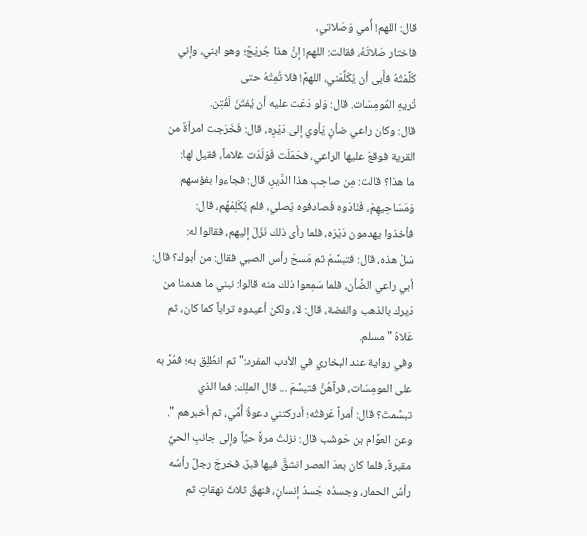قال: اللهم! أُمي وَصَلاتي،
فاختار صَلاتَهُ، فقالت: اللهم! إنَّ هذا جُريْجٌ؛ وهو ابني، وإني
كَلَّمْتُهُ فأَبى أن يُكَلِّمَني، اللهمَّ! فلا تُمِتْهُ حتى
تُريهِ المُومِسَات. قال: وَلو دَعَت عليه أن يُفتَنَ لَفُتِن.
قال: وكان راعي ضأنٍ يَأوي إلى دَيْرِه، قال: فَخَرَجت امرأةٌ من
القرية فوقعَ عليها الراعي، فحَمَلَت فَوَلَدَت غلاماً، فقيل لها:
ما هذا؟ قالت: مِن صاحِبِ هذا الدَّيرِ، قال: فجاءوا بفؤسهم
وَمَسَاحِيهِمْ، فَنَادَوه فَصادفوه يُصلي، فلم يُكَلِمْهُم، قال:
فأخذوا يهدمون دَيْرَه، فلما رأى ذلك نَزَلَ إليهم، فقالوا له:
سَلْ هذه، قال: فتبسَّمَ ثم مَسحَ رأس الصبي فقال: من أبوك؟ قال:
أبي راعي الضَّأن، فلما سَمِعوا ذلك منه قالوا: نبني ما هدمنا من
دَيرك بالذهب والفضة، قال: لا، ولكن أعيدوه تراباً كما كان، ثم
عَلاهُ " مسلم.
وفي رواية عند البخاري في الأدب المفرد:" ثم انطُلِق به؛ فمُرَّ به
على المومِسَات، فرآهُنَّ فتبسَّمَ ... قال الملِك: فما الذي
تبسَّمتَ؟ قال: أمراً عَرفتُه؛ أدركتني دعوةُ أُمِّي، ثم أخبرهم ".
وعن العوَّام بن حَوشَب قال: نزلتُ مرةً حيَّاً وإلى جانبِ الحيِّ
مقبرةٌ، فلما كان بعدَ العصر انشقَّ فيها قبرٌ، فخرجَ رجلٌ رأسُه
رأسُ الحمار، وجسدُه جَسدُ إنسانٍ، فنهقَ ثلاثَ نهقاتٍ ثم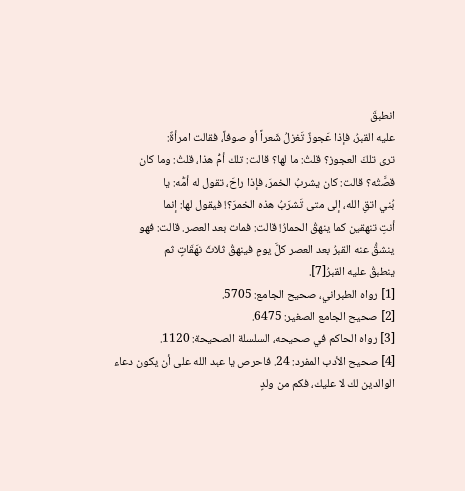انطبقَ
عليه القبرُ، فإذا عَجوزٌ تَغزلُ شَعراً أو صوفاً، فقالت امرأةٌ:
ترى تلكَ العجوز؟ قلتُ: ما لها؟ قالت: تلك أمُّ هذا، قلتُ: وما كان
قصَّتُه؟ قالت: كان يشربُ الخمرَ، فإذا راحَ، تقول له أمُّه: يا
بُني اتقِ الله، إلى متى تَشرَبُ هذه الخمرَ؟! فيقول لها: إنما
أنتِ تنهقين كما ينهقُ الحمارُ! قالت: فمات بعد العصر. قالت: فهو
ينشقُّ عنه القبرُ بعد العصر كلَّ يومٍ فينهقُ ثلاثَ نهَقَاتٍ ثم
ينطبقُ عليه القبرُ[7].
[1] رواه الطبراني، صحيح الجامع: 5705.
[2] صحيح الجامع الصغير: 6475.
[3] رواه الحاكم في صحيحه، السلسلة الصحيحة: 1120.
[4] صحيح الأدب المفرد: 24. فاحرص يا عبد الله على أن يكون دعاء
الوالدين لك لا عليك، فكم من ولدٍ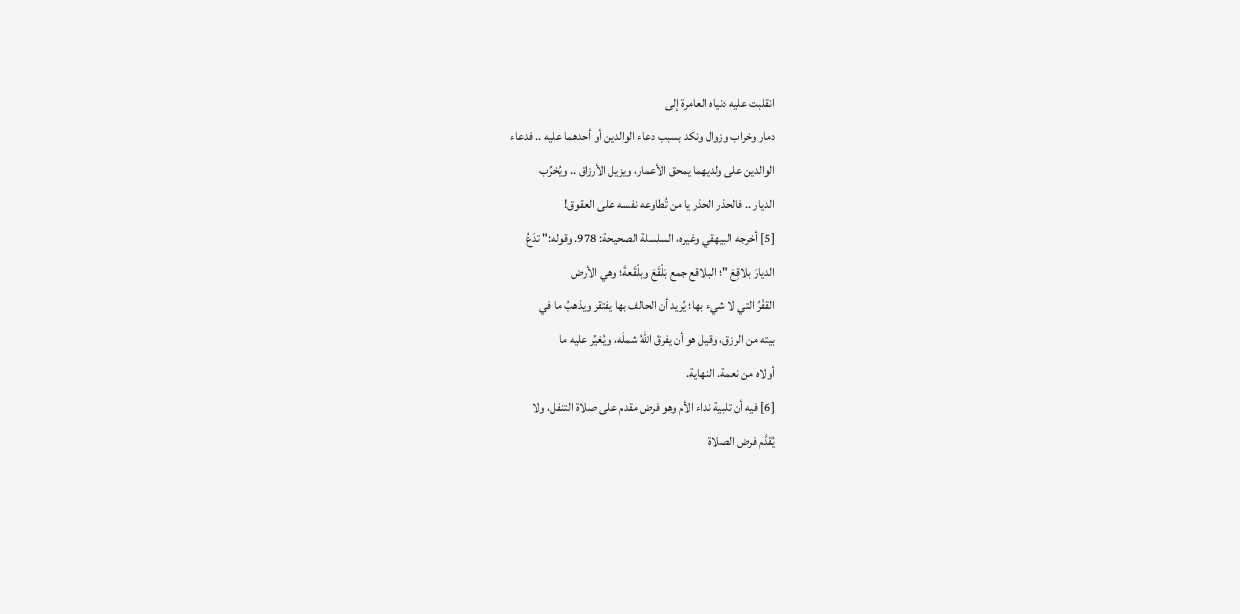انقلبت عليه دنياه العامرة إلى
دمار وخراب وزوال ونكد بسبب دعاء الوالدين أو أحدهما عليه .. فدعاء
الوالدين على ولديهما يمحق الأعمار، ويزيل الأرزاق .. ويُخرِّب
الديار .. فالحذر الحذر يا من تُطاوعه نفسه على العقوق!
[5] أخرجه البيهقي وغيره، السلسلة الصحيحة: 978. وقوله:" تدَعُ
الديارَ بلاقِعَ "؛ البلاقع جمع بَلْقَعَ وبلْقَعةَ؛ وهي الأرض
القفْرُ التي لا شيء بها؛ يُريد أن الحالف بها يفتقر ويذهبُ ما في
بيته من الرزق، وقيل هو أن يفرقَ اللهُ شملَه، ويُغيِّر عليه ما
أولاه من نعمة. النهاية.
[6] فيه أن تلبية نداء الأم وهو فرض مقدم على صلاة التنفل، ولا
يُقدَّم فرض الصلاة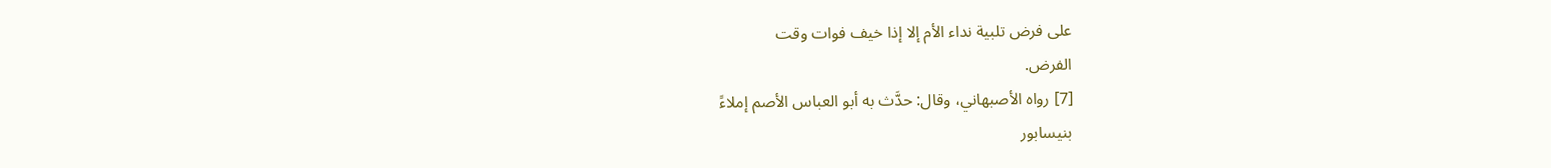على فرض تلبية نداء الأم إلا إذا خيف فوات وقت
الفرض.
[7] رواه الأصبهاني، وقال: حدَّث به أبو العباس الأصم إملاءً
بنيسابور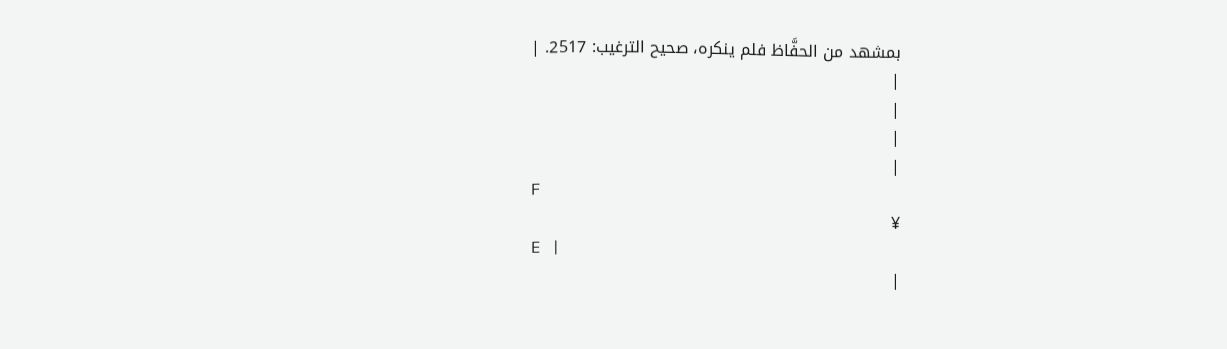بمشهد من الحفَّاظ فلم ينكره، صحيح الترغيب: 2517. |
|
|
|
|
F
¥
E |
|